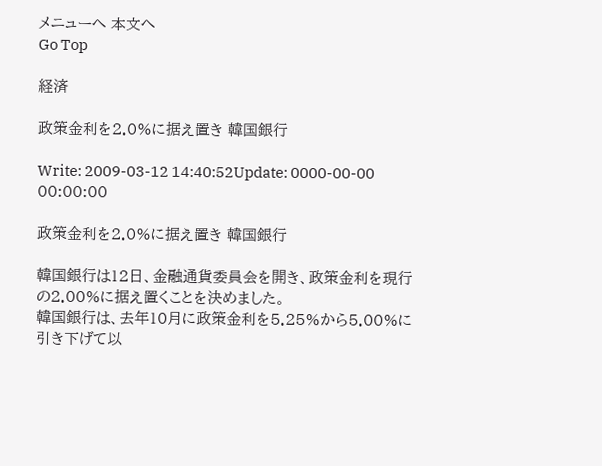メニューへ 本文へ
Go Top

経済

政策金利を2.0%に据え置き 韓国銀行

Write: 2009-03-12 14:40:52Update: 0000-00-00 00:00:00

政策金利を2.0%に据え置き 韓国銀行

韓国銀行は12日、金融通貨委員会を開き、政策金利を現行の2.00%に据え置くことを決めました。
韓国銀行は、去年10月に政策金利を5.25%から5.00%に引き下げて以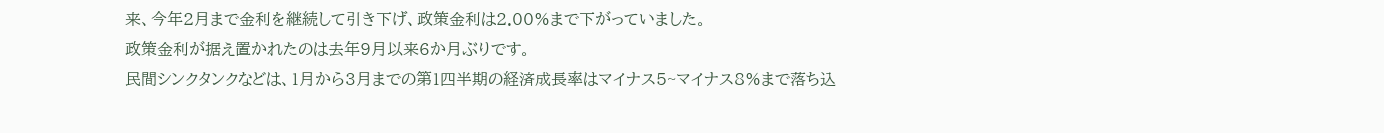来、今年2月まで金利を継続して引き下げ、政策金利は2.00%まで下がっていました。
政策金利が据え置かれたのは去年9月以来6か月ぶりです。
民間シンクタンクなどは、1月から3月までの第1四半期の経済成長率はマイナス5~マイナス8%まで落ち込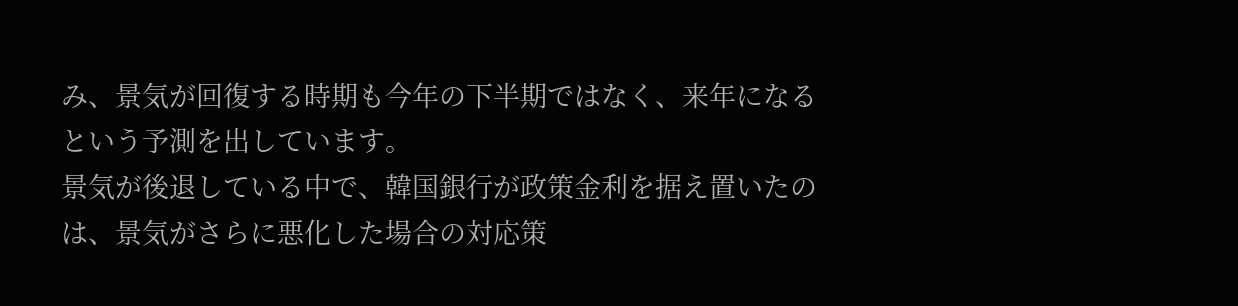み、景気が回復する時期も今年の下半期ではなく、来年になるという予測を出しています。
景気が後退している中で、韓国銀行が政策金利を据え置いたのは、景気がさらに悪化した場合の対応策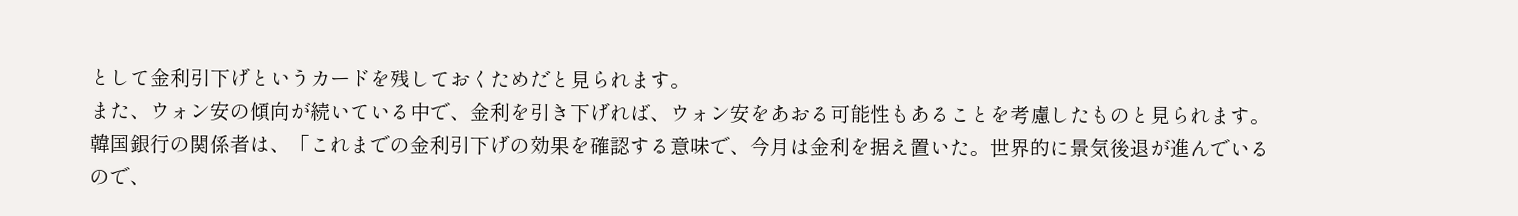として金利引下げというカードを残しておくためだと見られます。
また、ウォン安の傾向が続いている中で、金利を引き下げれば、ウォン安をあおる可能性もあることを考慮したものと見られます。
韓国銀行の関係者は、「これまでの金利引下げの効果を確認する意味で、今月は金利を据え置いた。世界的に景気後退が進んでいるので、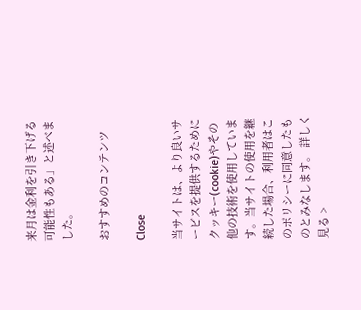来月は金利を引き下げる可能性もある」と述べました。

おすすめのコンテンツ

Close

当サイトは、より良いサービスを提供するためにクッキー(cookie)やその他の技術を使用しています。当サイトの使用を継続した場合、利用者はこのポリシーに同意したものとみなします。 詳しく見る >